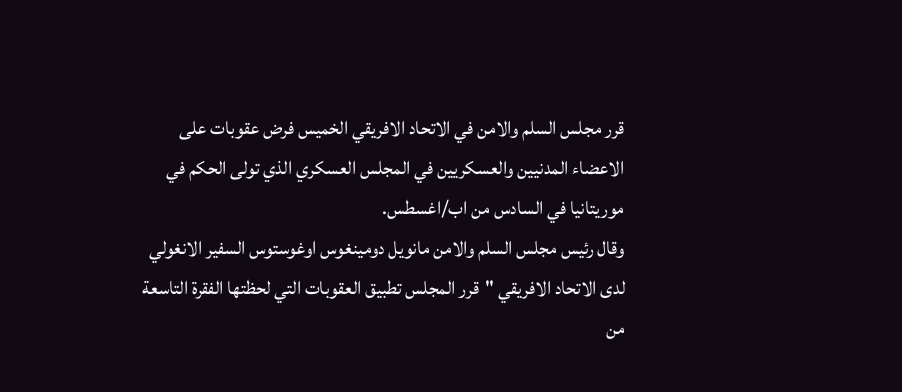قرر مجلس السلم والامن في الاتحاد الافريقي الخميس فرض عقوبات على الاعضاء المدنيين والعسكريين في المجلس العسكري الذي تولى الحكم في موريتانيا في السادس من اب/اغسطس.
وقال رئيس مجلس السلم والامن مانويل دومينغوس اوغوستوس السفير الانغولي لدى الاتحاد الافريقي "قرر المجلس تطبيق العقوبات التي لحظتها الفقرة التاسعة من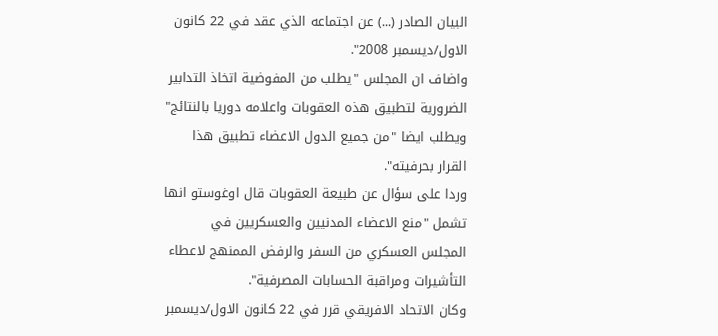البيان الصادر (...) عن اجتماعه الذي عقد في 22 كانون الاول/ديسمبر 2008".
واضاف ان المجلس "يطلب من المفوضية اتخاذ التدابير الضرورية لتطبيق هذه العقوبات واعلامه دوريا بالنتائج" ويطلب ايضا "من جميع الدول الاعضاء تطبيق هذا القرار بحرفيته".
وردا على سؤال عن طبيعة العقوبات قال اوغوستو انها تشمل "منع الاعضاء المدنيين والعسكريين في المجلس العسكري من السفر والرفض الممنهج لاعطاء التأشيرات ومراقبة الحسابات المصرفية".
وكان الاتحاد الافريقي قرر في 22 كانون الاول/ديسمبر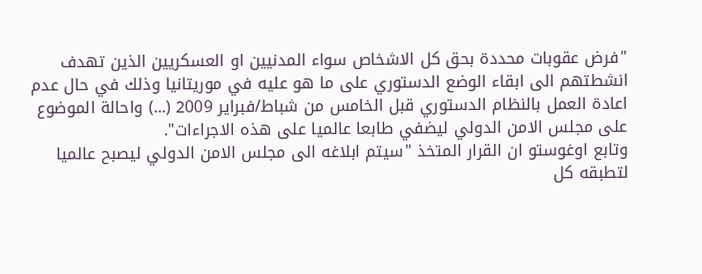"فرض عقوبات محددة بحق كل الاشخاص سواء المدنيين او العسكريين الذين تهدف انشطتهم الى ابقاء الوضع الدستوري على ما هو عليه في موريتانيا وذلك في حال عدم اعادة العمل بالنظام الدستوري قبل الخامس من شباط/فبراير 2009 (...) واحالة الموضوع على مجلس الامن الدولي ليضفي طابعا عالميا على هذه الاجراءات".
وتابع اوغوستو ان القرار المتخذ "سيتم ابلاغه الى مجلس الامن الدولي ليصبح عالميا لتطبقه كل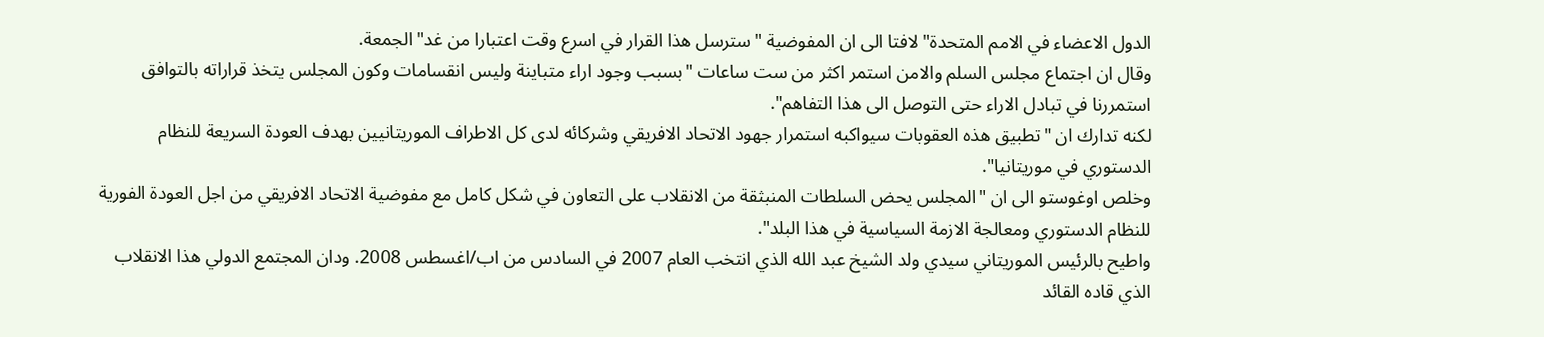الدول الاعضاء في الامم المتحدة" لافتا الى ان المفوضية "سترسل هذا القرار في اسرع وقت اعتبارا من غد" الجمعة.
وقال ان اجتماع مجلس السلم والامن استمر اكثر من ست ساعات "بسبب وجود اراء متباينة وليس انقسامات وكون المجلس يتخذ قراراته بالتوافق استمررنا في تبادل الاراء حتى التوصل الى هذا التفاهم".
لكنه تدارك ان "تطبيق هذه العقوبات سيواكبه استمرار جهود الاتحاد الافريقي وشركائه لدى كل الاطراف الموريتانيين بهدف العودة السريعة للنظام الدستوري في موريتانيا".
وخلص اوغوستو الى ان "المجلس يحض السلطات المنبثقة من الانقلاب على التعاون في شكل كامل مع مفوضية الاتحاد الافريقي من اجل العودة الفورية للنظام الدستوري ومعالجة الازمة السياسية في هذا البلد".
واطيح بالرئيس الموريتاني سيدي ولد الشيخ عبد الله الذي انتخب العام 2007 في السادس من اب/اغسطس 2008. ودان المجتمع الدولي هذا الانقلاب الذي قاده القائد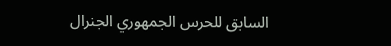السابق للحرس الجمهوري الجنرال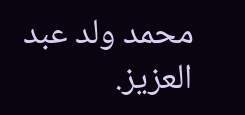محمد ولد عبد العزيز.